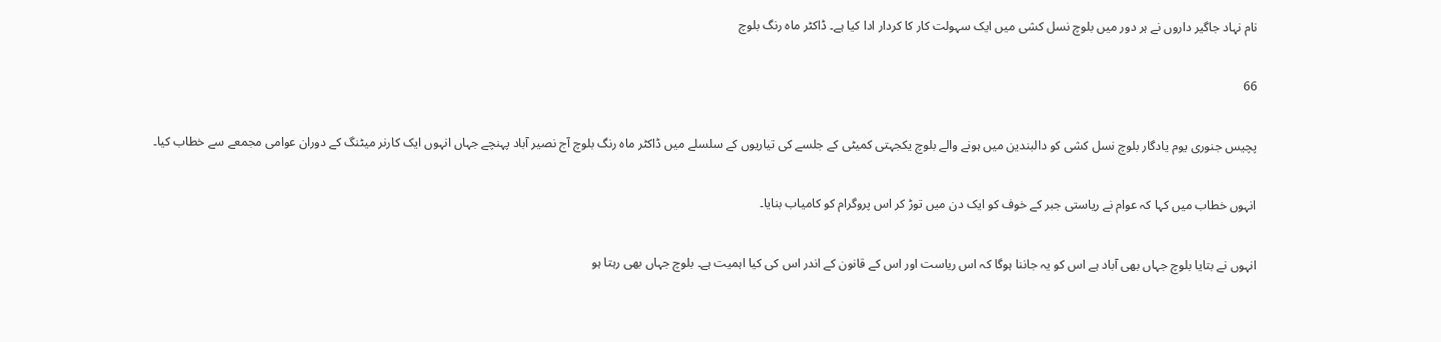نام نہاد جاگیر داروں نے ہر دور میں بلوچ نسل کشی میں ایک سہولت کار کا کردار ادا کیا ہے۔ ڈاکٹر ماہ رنگ بلوچ

66

پچیس جنوری یوم یادگار بلوچ نسل کشی کو دالبندین میں ہونے والے بلوچ یکجہتی کمیٹی کے جلسے کی تیاریوں کے سلسلے میں ڈاکٹر ماہ رنگ بلوچ آج نصیر آباد پہنچے جہاں انہوں ایک کارنر میٹنگ کے دوران عوامی مجمعے سے خطاب کیا۔

انہوں خطاب میں کہا کہ عوام نے ریاستی جبر کے خوف کو ایک دن میں توڑ کر اس پروگرام کو کامیاب بنایا۔

انہوں نے بتایا بلوچ جہاں بھی آباد ہے اس کو یہ جاننا ہوگا کہ اس ریاست اور اس کے قانون کے اندر اس کی کیا اہمیت ہے۔ بلوچ جہاں بھی رہتا ہو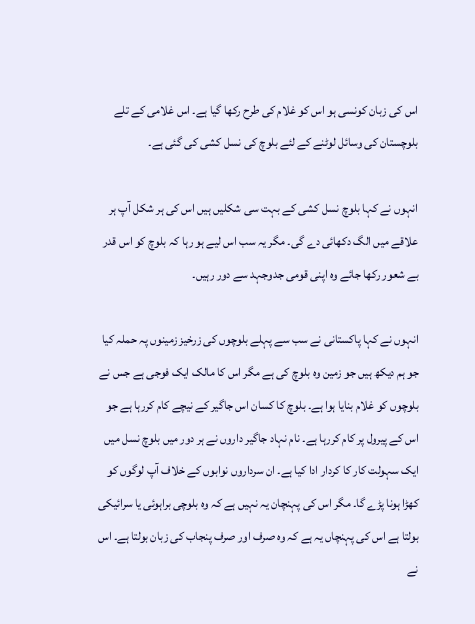اس کی زبان کونسی ہو اس کو غلام کی طرح رکھا گیا ہے۔ اس غلامی کے تلے بلوچستان کی وسائل لوٹنے کے لئے بلوچ کی نسل کشی کی گئی ہے۔

انہوں نے کہا بلوچ نسل کشی کے بہت سی شکلیں ہیں اس کی ہر شکل آپ ہر علاقے میں الگ دکھائی دے گی۔ مگر یہ سب اس لیے ہو رہا کہ بلوچ کو اس قدر بے شعور رکھا جائے وہ اپنی قومی جدوجہد سے دور رہیں۔

انہوں نے کہا پاکستانی نے سب سے پہلے بلوچوں کی زرخیز زمینوں پہ حملہ کیا جو ہم دیکھ ہیں جو زمین وہ بلوچ کی ہے مگر اس کا مالک ایک فوجی ہے جس نے بلوچوں کو غلام بنایا ہوا ہے۔ بلوچ کا کسان اس جاگیر کے نیچے کام کررہا ہے جو اس کے پیرول پر کام کررہا ہے۔ نام نہاد جاگیر داروں نے ہر دور میں بلوچ نسل میں ایک سہولت کار کا کردار ادا کیا ہے۔ ان سرداروں نوابوں کے خلاف آپ لوگوں کو کھڑا ہونا پڑے گا۔ مگر اس کی پہنچان یہ نہیں ہے کہ وہ بلوچی براہوئی یا سرائیکی بولتا ہے اس کی پہنچاں یہ ہے کہ وہ صرف اور صرف پنجاب کی زبان بولتا ہے۔ اس نے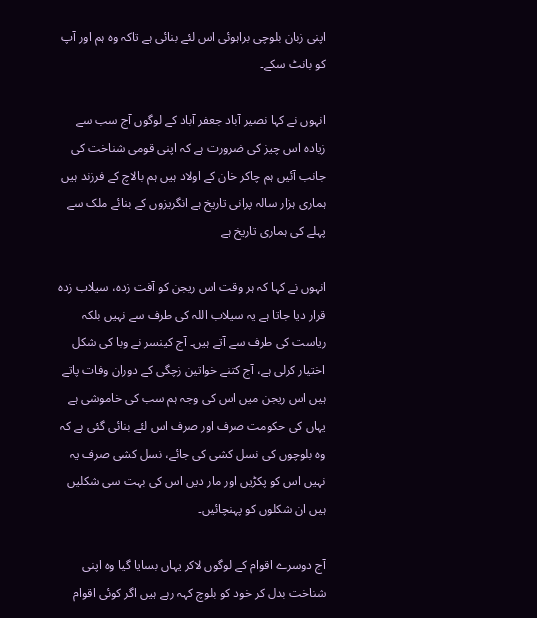اپنی زبان بلوچی براہوئی اس لئے بنائی ہے تاکہ وہ ہم اور آپ کو بانٹ سکے۔

انہوں نے کہا نصیر آباد جعفر آباد کے لوگوں آج سب سے زیادہ اس چیز کی ضرورت ہے کہ اپنی قومی شناخت کی جانب آئیں ہم چاکر خان کے اولاد ہیں ہم بالاچ کے فرزند ہیں ہماری ہزار سالہ پرانی تاریخ ہے انگریزوں کے بنائے ملک سے پہلے کی ہماری تاریخ ہے

انہوں نے کہا کہ ہر وقت اس ریجن کو آفت زدہ، سیلاب زدہ قرار دیا جاتا ہے یہ سیلاب اللہ کی طرف سے نہیں بلکہ ریاست کی طرف سے آتے ہیں۔ آج کینسر نے وبا کی شکل اختیار کرلی ہے، آج کتنے خواتین زچگی کے دوران وفات پاتے ہیں اس ریجن میں اس کی وجہ ہم سب کی خاموشی ہے یہاں کی حکومت صرف اور صرف اس لئے بنائی گئی ہے کہ وہ بلوچوں کی نسل کشی کی جائے، نسل کشی صرف یہ نہیں اس کو پکڑیں اور مار دیں اس کی بہت سی شکلیں ہیں ان شکلوں کو پہنچائیں۔

آج دوسرے اقوام کے لوگوں لاکر یہاں بسایا گیا وہ اپنی شناخت بدل کر خود کو بلوچ کہہ رہے ہیں اگر کوئی اقوام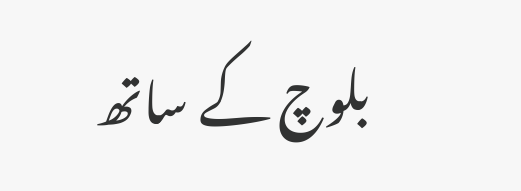بلوچ کے ساتھ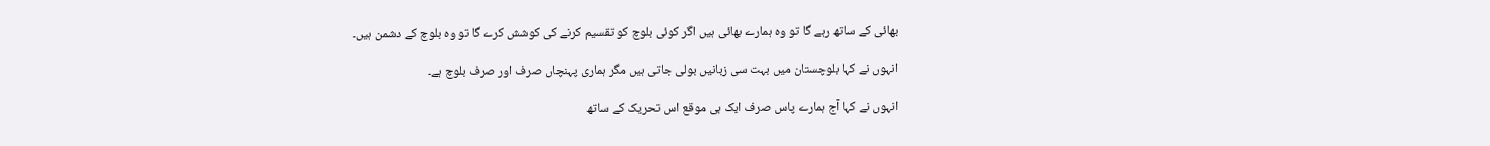بھائی کے ساتھ رہے گا تو وہ ہمارے بھائی ہیں اگر کوئی بلوچ کو تقسیم کرنے کی کوشش کرے گا تو وہ بلوچ کے دشمن ہیں۔

انہوں نے کہا بلوچستان میں بہت سی زبانیں بولی جاتی ہیں مگر ہماری پہنچاں صرف اور صرف بلوچ ہے۔

انہوں نے کہا آج ہمارے پاس صرف ایک ہی موقع اس تحریک کے ساتھ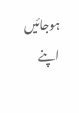ہوجائیں اپنے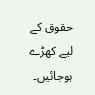حقوق کے لیے کھڑے ہوجائیں۔